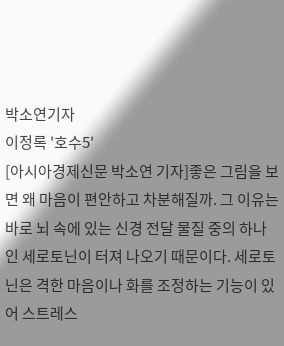박소연기자
이정록 '호수5'
[아시아경제신문 박소연 기자]좋은 그림을 보면 왜 마음이 편안하고 차분해질까. 그 이유는 바로 뇌 속에 있는 신경 전달 물질 중의 하나인 세로토닌이 터져 나오기 때문이다. 세로토닌은 격한 마음이나 화를 조정하는 기능이 있어 스트레스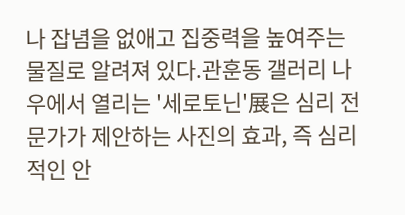나 잡념을 없애고 집중력을 높여주는 물질로 알려져 있다.관훈동 갤러리 나우에서 열리는 '세로토닌'展은 심리 전문가가 제안하는 사진의 효과, 즉 심리적인 안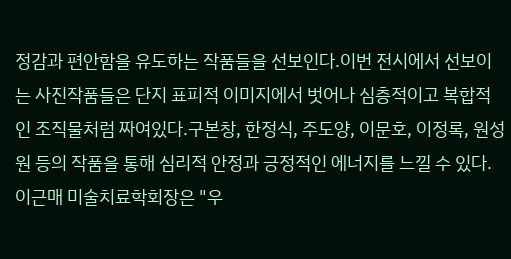정감과 편안함을 유도하는 작품들을 선보인다.이번 전시에서 선보이는 사진작품들은 단지 표피적 이미지에서 벗어나 심층적이고 복합적인 조직물처럼 짜여있다.구본창, 한정식, 주도양, 이문호, 이정록, 원성원 등의 작품을 통해 심리적 안정과 긍정적인 에너지를 느낄 수 있다.이근매 미술치료학회장은 "우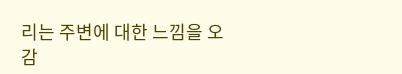리는 주변에 대한 느낌을 오감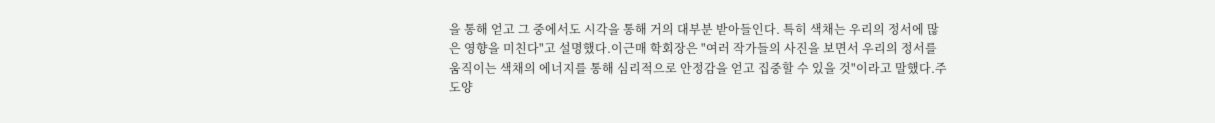을 통해 얻고 그 중에서도 시각을 통해 거의 대부분 받아들인다. 특히 색채는 우리의 정서에 많은 영향을 미친다"고 설명했다.이근매 학회장은 "여러 작가들의 사진을 보면서 우리의 정서를 움직이는 색채의 에너지를 통해 심리적으로 안정감을 얻고 집중할 수 있을 것"이라고 말했다.주도양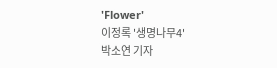'Flower'
이정록 '생명나무4'
박소연 기자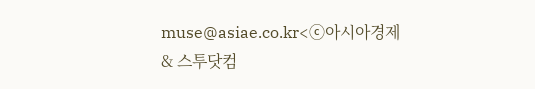muse@asiae.co.kr<ⓒ아시아경제 & 스투닷컴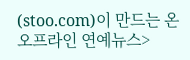(stoo.com)이 만드는 온오프라인 연예뉴스>